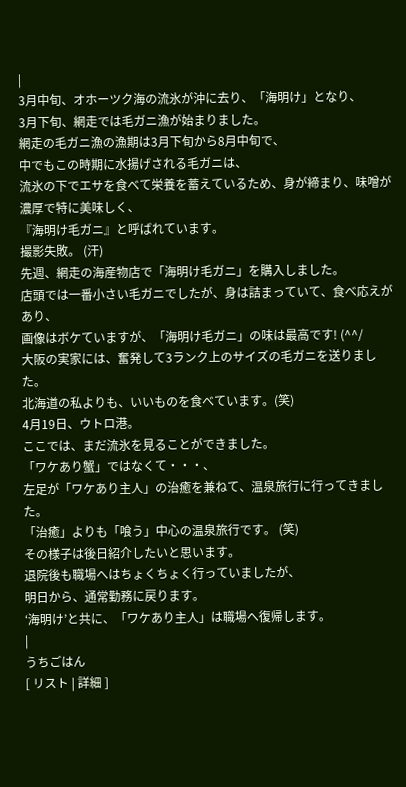|
3月中旬、オホーツク海の流氷が沖に去り、「海明け」となり、
3月下旬、網走では毛ガニ漁が始まりました。
網走の毛ガニ漁の漁期は3月下旬から8月中旬で、
中でもこの時期に水揚げされる毛ガニは、
流氷の下でエサを食べて栄養を蓄えているため、身が締まり、味噌が濃厚で特に美味しく、
『海明け毛ガニ』と呼ばれています。
撮影失敗。 (汗)
先週、網走の海産物店で「海明け毛ガニ」を購入しました。
店頭では一番小さい毛ガニでしたが、身は詰まっていて、食べ応えがあり、
画像はボケていますが、「海明け毛ガニ」の味は最高です! (^^/
大阪の実家には、奮発して3ランク上のサイズの毛ガニを送りました。
北海道の私よりも、いいものを食べています。(笑)
4月19日、ウトロ港。
ここでは、まだ流氷を見ることができました。
「ワケあり蟹」ではなくて・・・、
左足が「ワケあり主人」の治癒を兼ねて、温泉旅行に行ってきました。
「治癒」よりも「喰う」中心の温泉旅行です。 (笑)
その様子は後日紹介したいと思います。
退院後も職場へはちょくちょく行っていましたが、
明日から、通常勤務に戻ります。
‘海明け’と共に、「ワケあり主人」は職場へ復帰します。
|
うちごはん
[ リスト | 詳細 ]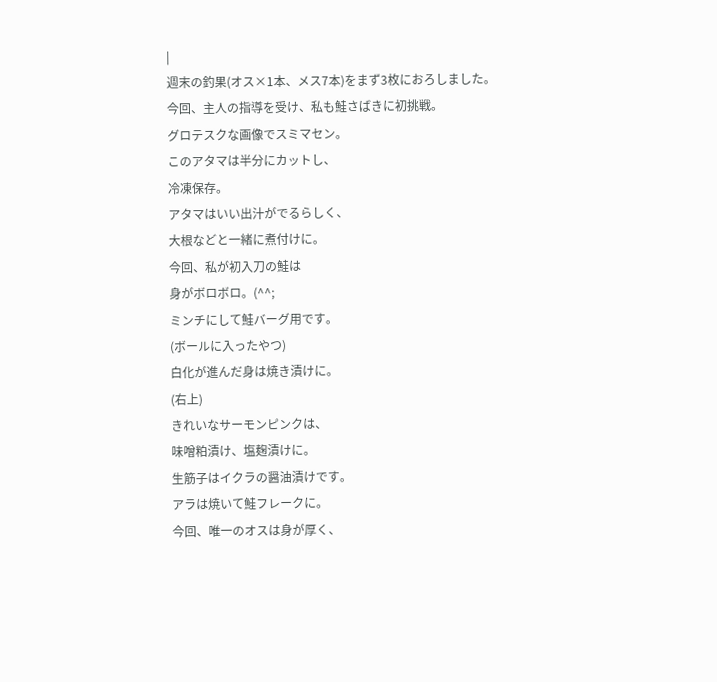|
週末の釣果(オス×1本、メス7本)をまず3枚におろしました。
今回、主人の指導を受け、私も鮭さばきに初挑戦。
グロテスクな画像でスミマセン。
このアタマは半分にカットし、
冷凍保存。
アタマはいい出汁がでるらしく、
大根などと一緒に煮付けに。
今回、私が初入刀の鮭は
身がボロボロ。(^^;
ミンチにして鮭バーグ用です。
(ボールに入ったやつ)
白化が進んだ身は焼き漬けに。
(右上)
きれいなサーモンピンクは、
味噌粕漬け、塩麹漬けに。
生筋子はイクラの醤油漬けです。
アラは焼いて鮭フレークに。
今回、唯一のオスは身が厚く、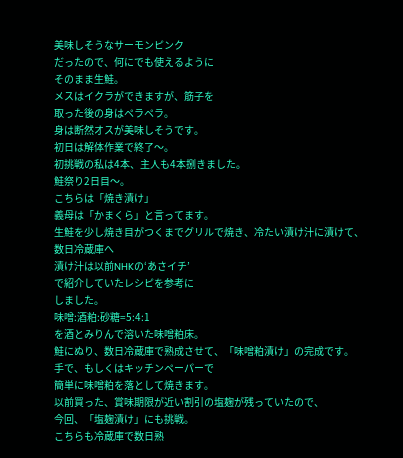美味しそうなサーモンピンク
だったので、何にでも使えるように
そのまま生鮭。
メスはイクラができますが、筋子を
取った後の身はペラペラ。
身は断然オスが美味しそうです。
初日は解体作業で終了〜。
初挑戦の私は4本、主人も4本捌きました。
鮭祭り2日目〜。
こちらは「焼き漬け」
義母は「かまくら」と言ってます。
生鮭を少し焼き目がつくまでグリルで焼き、冷たい漬け汁に漬けて、
数日冷蔵庫へ
漬け汁は以前NHKの‘あさイチ’
で紹介していたレシピを参考に
しました。
味噌:酒粕:砂糖=5:4:1
を酒とみりんで溶いた味噌粕床。
鮭にぬり、数日冷蔵庫で熟成させて、「味噌粕漬け」の完成です。
手で、もしくはキッチンペーパーで
簡単に味噌粕を落として焼きます。
以前買った、賞味期限が近い割引の塩麹が残っていたので、
今回、「塩麹漬け」にも挑戦。
こちらも冷蔵庫で数日熟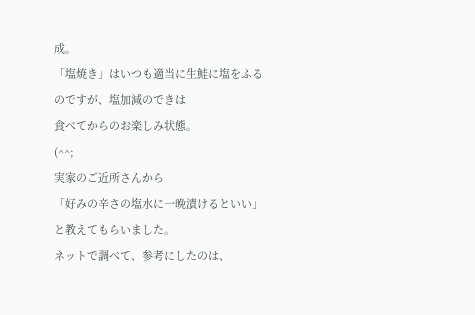成。
「塩焼き」はいつも適当に生鮭に塩をふるのですが、塩加減のできは
食べてからのお楽しみ状態。
(^^;
実家のご近所さんから
「好みの辛さの塩水に一晩漬けるといい」と教えてもらいました。
ネットで調べて、参考にしたのは、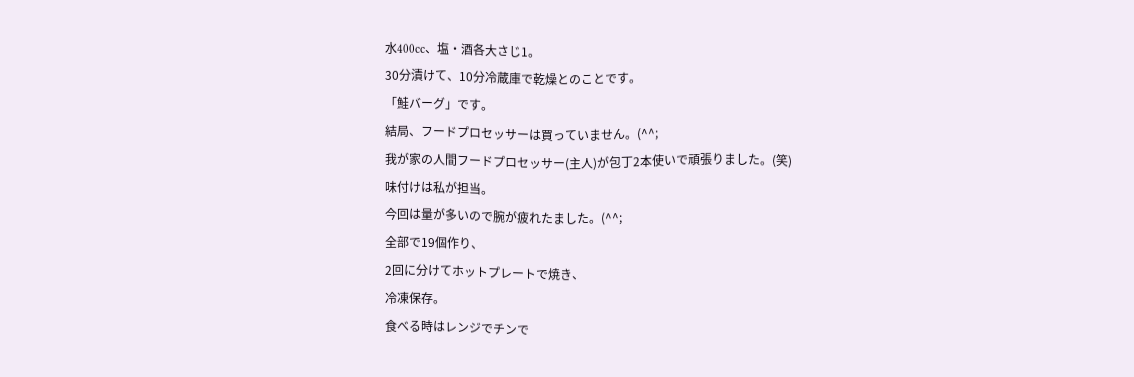水400cc、塩・酒各大さじ1。
30分漬けて、10分冷蔵庫で乾燥とのことです。
「鮭バーグ」です。
結局、フードプロセッサーは買っていません。(^^;
我が家の人間フードプロセッサー(主人)が包丁2本使いで頑張りました。(笑)
味付けは私が担当。
今回は量が多いので腕が疲れたました。(^^;
全部で19個作り、
2回に分けてホットプレートで焼き、
冷凍保存。
食べる時はレンジでチンで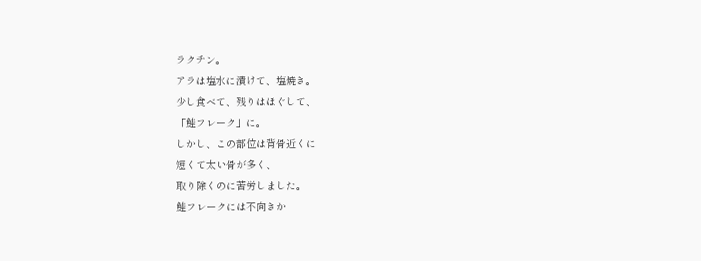ラクチン。
アラは塩水に漬けて、塩焼き。
少し食べて、残りはほぐして、
「鮭フレーク」に。
しかし、この部位は背骨近くに
短くて太い骨が多く、
取り除くのに苦労しました。
鮭フレークには不向きか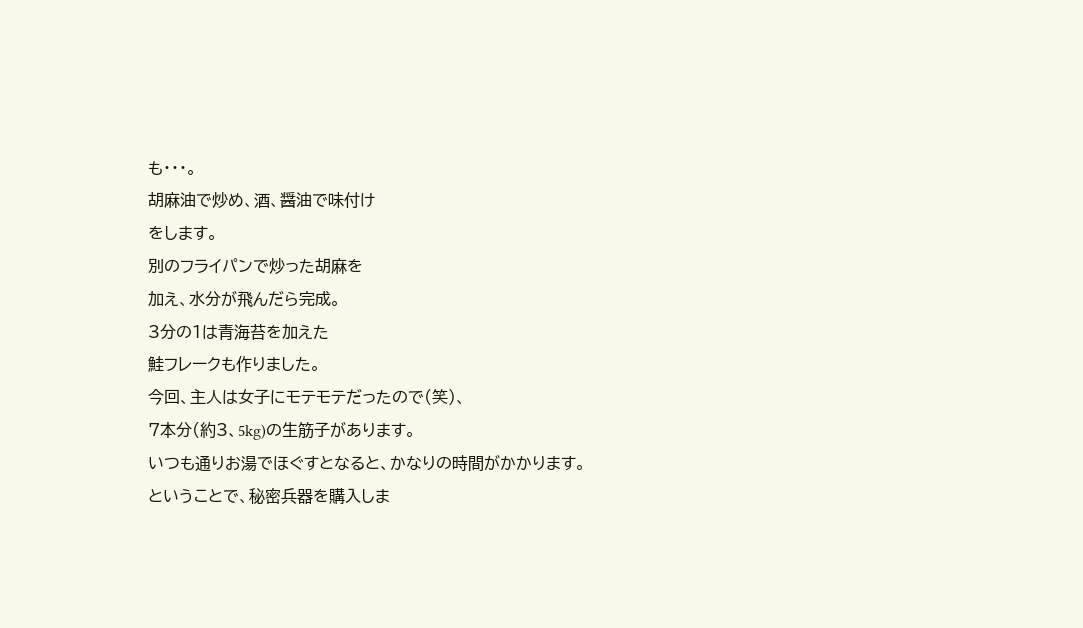も・・・。
胡麻油で炒め、酒、醤油で味付け
をします。
別のフライパンで炒った胡麻を
加え、水分が飛んだら完成。
3分の1は青海苔を加えた
鮭フレークも作りました。
今回、主人は女子にモテモテだったので(笑)、
7本分(約3、5kg)の生筋子があります。
いつも通りお湯でほぐすとなると、かなりの時間がかかります。
ということで、秘密兵器を購入しま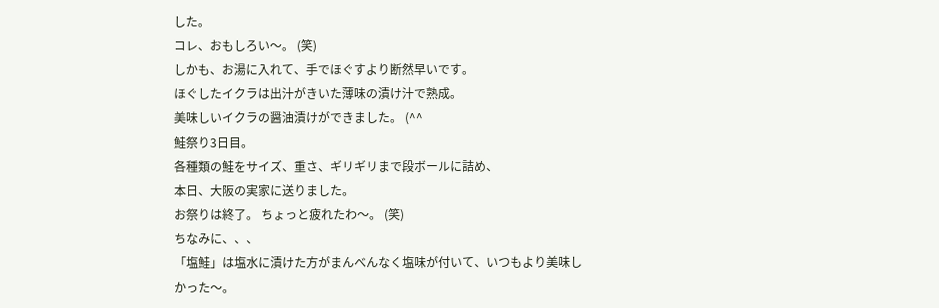した。
コレ、おもしろい〜。 (笑)
しかも、お湯に入れて、手でほぐすより断然早いです。
ほぐしたイクラは出汁がきいた薄味の漬け汁で熟成。
美味しいイクラの醤油漬けができました。 (^^
鮭祭り3日目。
各種類の鮭をサイズ、重さ、ギリギリまで段ボールに詰め、
本日、大阪の実家に送りました。
お祭りは終了。 ちょっと疲れたわ〜。 (笑)
ちなみに、、、
「塩鮭」は塩水に漬けた方がまんべんなく塩味が付いて、いつもより美味しかった〜。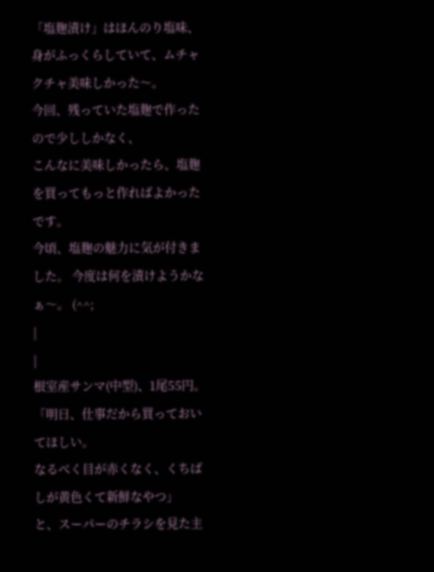「塩麹漬け」はほんのり塩味、身がふっくらしていて、ムチャクチャ美味しかった〜。
今回、残っていた塩麹で作ったので少ししかなく、
こんなに美味しかったら、塩麹を買ってもっと作ればよかったです。
今頃、塩麹の魅力に気が付きました。 今度は何を漬けようかなぁ〜。 (^^;
|
|
根室産サンマ(中型)、1尾55円。
「明日、仕事だから買っておいてほしい。
なるべく目が赤くなく、くちばしが黄色くて新鮮なやつ」
と、スーパーのチラシを見た主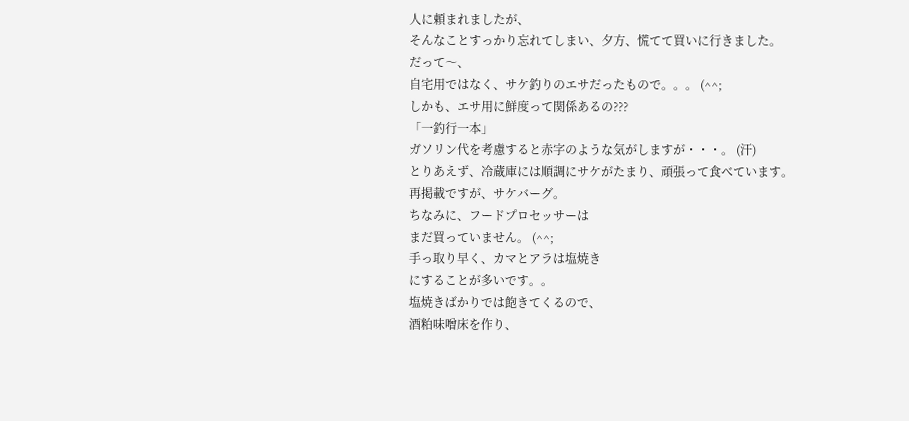人に頼まれましたが、
そんなことすっかり忘れてしまい、夕方、慌てて買いに行きました。
だって〜、
自宅用ではなく、サケ釣りのエサだったもので。。。 (^^;
しかも、エサ用に鮮度って関係あるの???
「一釣行一本」
ガソリン代を考慮すると赤字のような気がしますが・・・。 (汗)
とりあえず、冷蔵庫には順調にサケがたまり、頑張って食べています。
再掲載ですが、サケバーグ。
ちなみに、フードプロセッサーは
まだ買っていません。 (^^;
手っ取り早く、カマとアラは塩焼き
にすることが多いです。。
塩焼きばかりでは飽きてくるので、
酒粕味噌床を作り、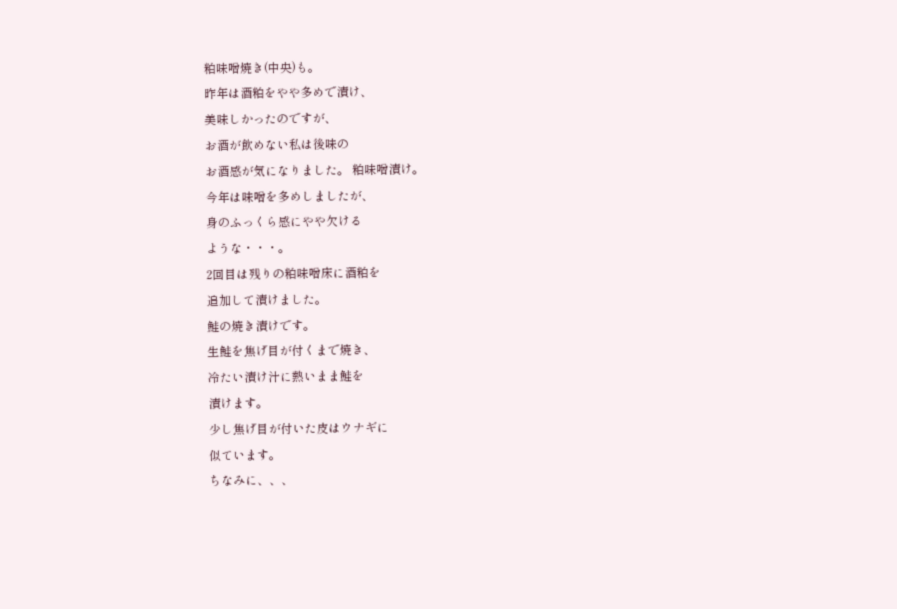粕味噌焼き(中央)も。
昨年は酒粕をやや多めで漬け、
美味しかったのですが、
お酒が飲めない私は後味の
お酒感が気になりました。 粕味噌漬け。
今年は味噌を多めしましたが、
身のふっくら感にやや欠ける
ような・・・。
2回目は残りの粕味噌床に酒粕を
追加して漬けました。
鮭の焼き漬けです。
生鮭を焦げ目が付くまで焼き、
冷たい漬け汁に熱いまま鮭を
漬けます。
少し焦げ目が付いた皮はウナギに
似ています。
ちなみに、、、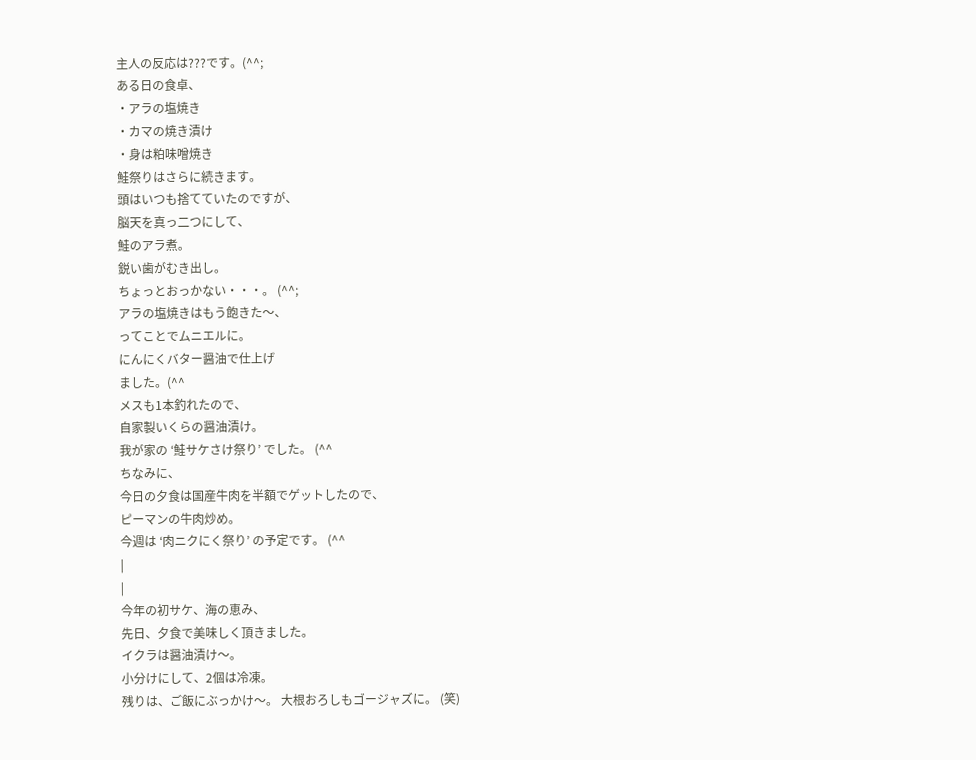主人の反応は???です。(^^;
ある日の食卓、
・アラの塩焼き
・カマの焼き漬け
・身は粕味噌焼き
鮭祭りはさらに続きます。
頭はいつも捨てていたのですが、
脳天を真っ二つにして、
鮭のアラ煮。
鋭い歯がむき出し。
ちょっとおっかない・・・。 (^^;
アラの塩焼きはもう飽きた〜、
ってことでムニエルに。
にんにくバター醤油で仕上げ
ました。(^^
メスも1本釣れたので、
自家製いくらの醤油漬け。
我が家の ‘鮭サケさけ祭り’ でした。 (^^
ちなみに、
今日の夕食は国産牛肉を半額でゲットしたので、
ピーマンの牛肉炒め。
今週は ‘肉ニクにく祭り’ の予定です。 (^^
|
|
今年の初サケ、海の恵み、
先日、夕食で美味しく頂きました。
イクラは醤油漬け〜。
小分けにして、2個は冷凍。
残りは、ご飯にぶっかけ〜。 大根おろしもゴージャズに。 (笑)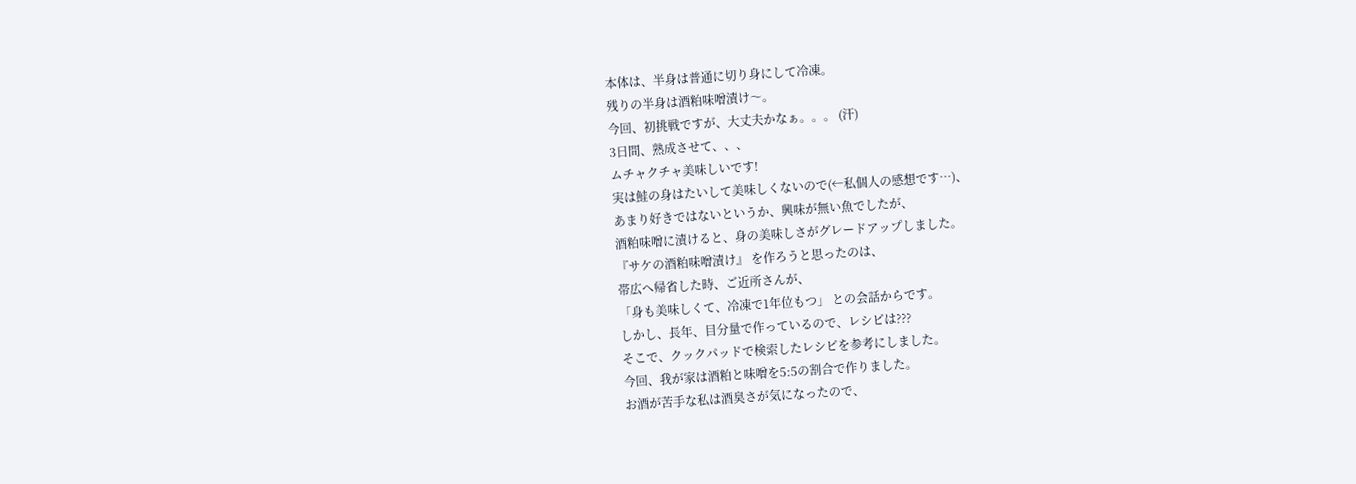本体は、半身は普通に切り身にして冷凍。
残りの半身は酒粕味噌漬け〜。
今回、初挑戦ですが、大丈夫かなぁ。。。 (汗)
3日間、熟成させて、、、
ムチャクチャ美味しいです!
実は鮭の身はたいして美味しくないので(←私個人の感想です…)、
あまり好きではないというか、興味が無い魚でしたが、
酒粕味噌に漬けると、身の美味しさがグレードアップしました。
『サケの酒粕味噌漬け』 を作ろうと思ったのは、
帯広へ帰省した時、ご近所さんが、
「身も美味しくて、冷凍で1年位もつ」 との会話からです。
しかし、長年、目分量で作っているので、レシピは???
そこで、クックパッドで検索したレシピを参考にしました。
今回、我が家は酒粕と味噌を5:5の割合で作りました。
お酒が苦手な私は酒臭さが気になったので、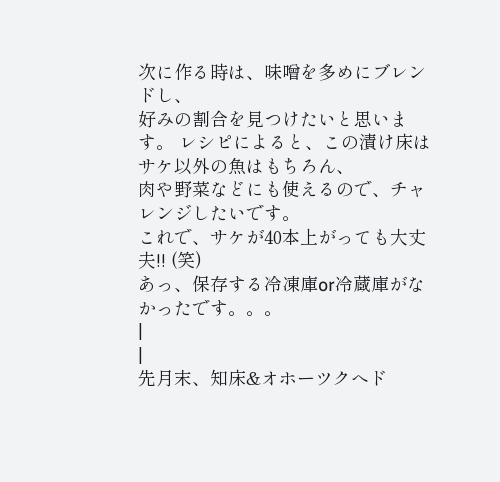次に作る時は、味噌を多めにブレンドし、
好みの割合を見つけたいと思います。 レシピによると、この漬け床はサケ以外の魚はもちろん、
肉や野菜などにも使えるので、チャレンジしたいです。
これで、サケが40本上がっても大丈夫!! (笑)
あっ、保存する冷凍庫or冷蔵庫がなかったです。。。
|
|
先月末、知床&オホーツクへド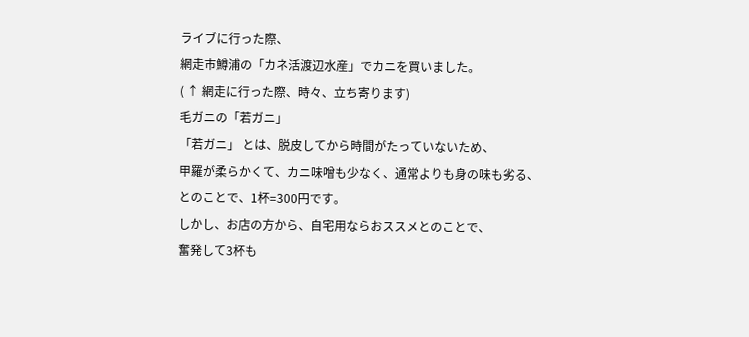ライブに行った際、
網走市鱒浦の「カネ活渡辺水産」でカニを買いました。
( ↑ 網走に行った際、時々、立ち寄ります)
毛ガニの「若ガニ」
「若ガニ」 とは、脱皮してから時間がたっていないため、
甲羅が柔らかくて、カニ味噌も少なく、通常よりも身の味も劣る、
とのことで、1杯=300円です。
しかし、お店の方から、自宅用ならおススメとのことで、
奮発して3杯も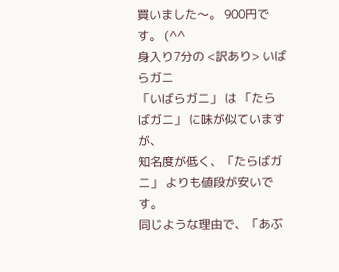買いました〜。 900円です。 (^^
身入り7分の <訳あり> いばらガニ
「いばらガニ」 は 「たらばガニ」 に味が似ていますが、
知名度が低く、「たらばガニ」 よりも値段が安いです。
同じような理由で、「あぶ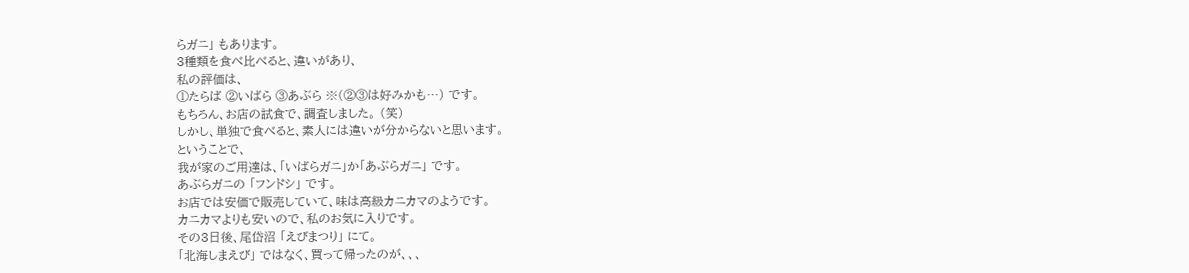らガニ」 もあります。
3種類を食べ比べると、違いがあり、
私の評価は、
①たらば ②いばら ③あぶら ※(②③は好みかも…) です。
もちろん、お店の試食で、調査しました。 (笑)
しかし、単独で食べると、素人には違いが分からないと思います。
ということで、
我が家のご用達は、「いばらガニ」か「あぶらガニ」 です。
あぶらガニの 「フンドシ」 です。
お店では安価で販売していて、味は高級カニカマのようです。
カニカマよりも安いので、私のお気に入りです。
その3日後、尾岱沼 「えびまつり」 にて。
「北海しまえび」 ではなく、買って帰ったのが、、、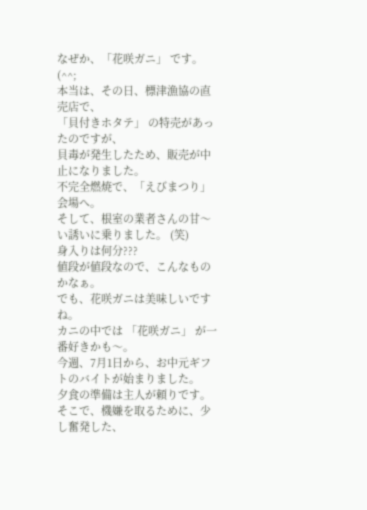なぜか、「花咲ガニ」 です。 (^^;
本当は、その日、標津漁協の直売店で、
「貝付きホタテ」 の特売があったのですが、
貝毒が発生したため、販売が中止になりました。
不完全燃焼で、「えびまつり」 会場へ。
そして、根室の業者さんの甘〜い誘いに乗りました。 (笑)
身入りは何分???
値段が値段なので、こんなものかなぁ。
でも、花咲ガニは美味しいですね。
カニの中では 「花咲ガニ」 が一番好きかも〜。
今週、7月1日から、お中元ギフトのバイトが始まりました。
夕食の準備は主人が頼りです。
そこで、機嫌を取るために、少し奮発した、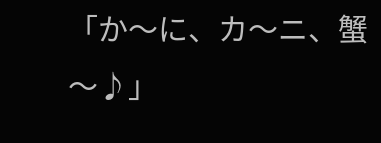「か〜に、カ〜ニ、蟹〜♪」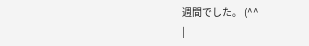週間でした。 (^^
|